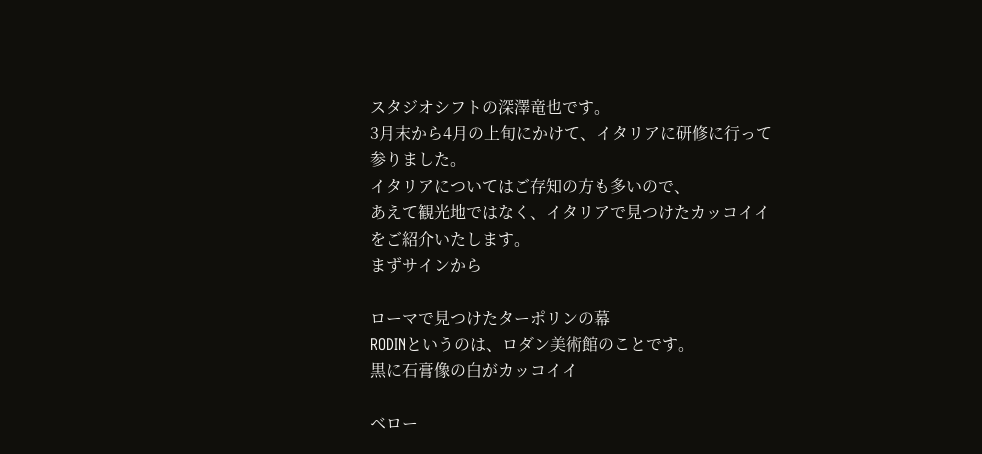スタジオシフトの深澤竜也です。
3月末から4月の上旬にかけて、イタリアに研修に行って参りました。
イタリアについてはご存知の方も多いので、
あえて観光地ではなく、イタリアで見つけたカッコイイをご紹介いたします。
まずサインから

ローマで見つけたターポリンの幕
RODINというのは、ロダン美術館のことです。
黒に石膏像の白がカッコイイ

ベロー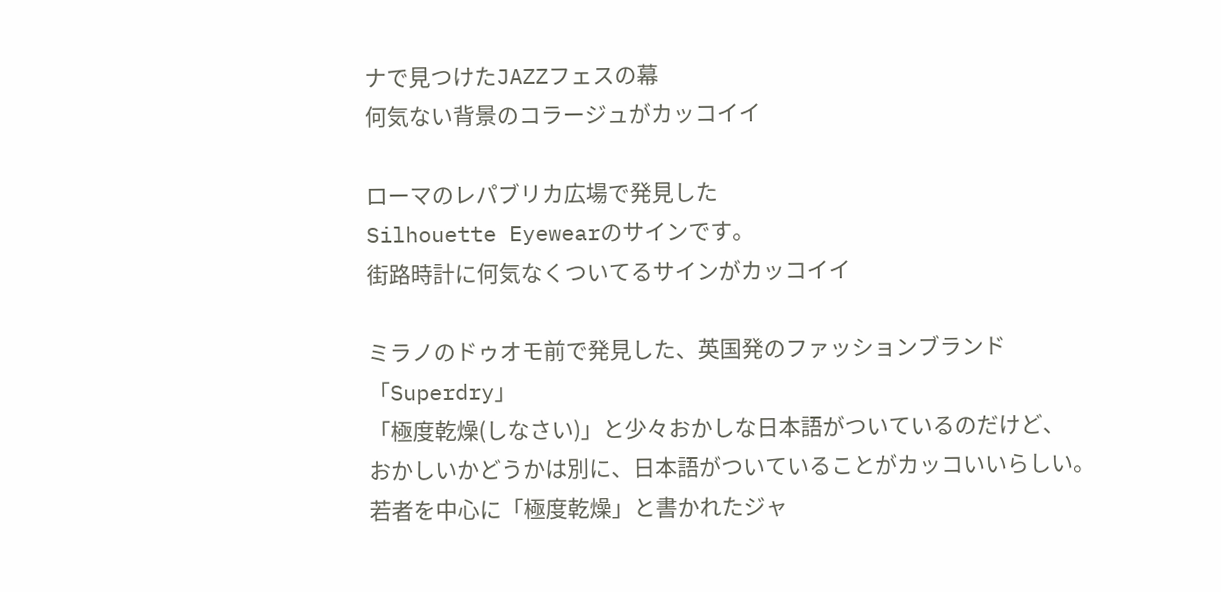ナで見つけたJAZZフェスの幕
何気ない背景のコラージュがカッコイイ

ローマのレパブリカ広場で発見した
Silhouette Eyewearのサインです。
街路時計に何気なくついてるサインがカッコイイ

ミラノのドゥオモ前で発見した、英国発のファッションブランド「Superdry」
「極度乾燥(しなさい)」と少々おかしな日本語がついているのだけど、
おかしいかどうかは別に、日本語がついていることがカッコいいらしい。
若者を中心に「極度乾燥」と書かれたジャ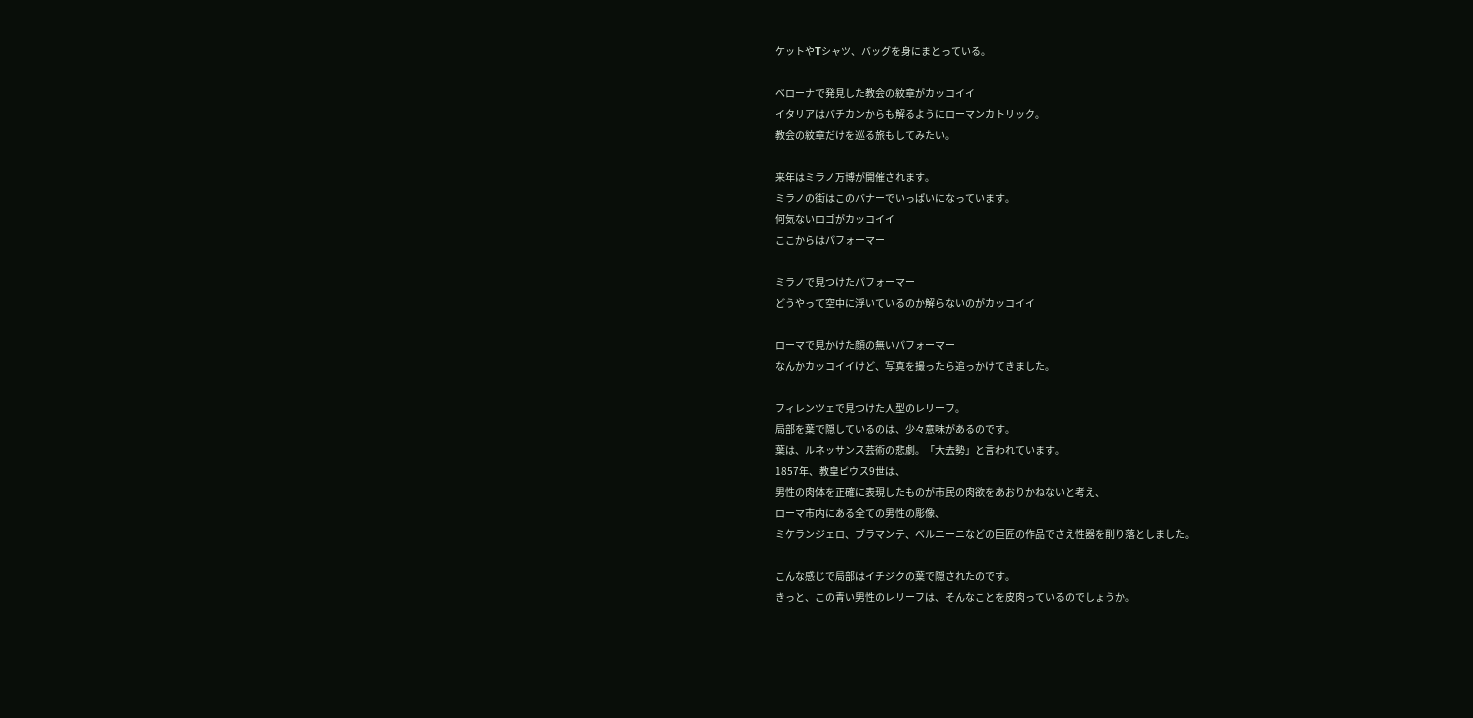ケットやTシャツ、バッグを身にまとっている。

ベローナで発見した教会の紋章がカッコイイ
イタリアはバチカンからも解るようにローマンカトリック。
教会の紋章だけを巡る旅もしてみたい。

来年はミラノ万博が開催されます。
ミラノの街はこのバナーでいっぱいになっています。
何気ないロゴがカッコイイ
ここからはパフォーマー

ミラノで見つけたパフォーマー
どうやって空中に浮いているのか解らないのがカッコイイ

ローマで見かけた顔の無いパフォーマー
なんかカッコイイけど、写真を撮ったら追っかけてきました。

フィレンツェで見つけた人型のレリーフ。
局部を葉で隠しているのは、少々意味があるのです。
葉は、ルネッサンス芸術の悲劇。「大去勢」と言われています。
1857年、教皇ピウス9世は、
男性の肉体を正確に表現したものが市民の肉欲をあおりかねないと考え、
ローマ市内にある全ての男性の彫像、
ミケランジェロ、ブラマンテ、ベルニーニなどの巨匠の作品でさえ性器を削り落としました。

こんな感じで局部はイチジクの葉で隠されたのです。
きっと、この青い男性のレリーフは、そんなことを皮肉っているのでしょうか。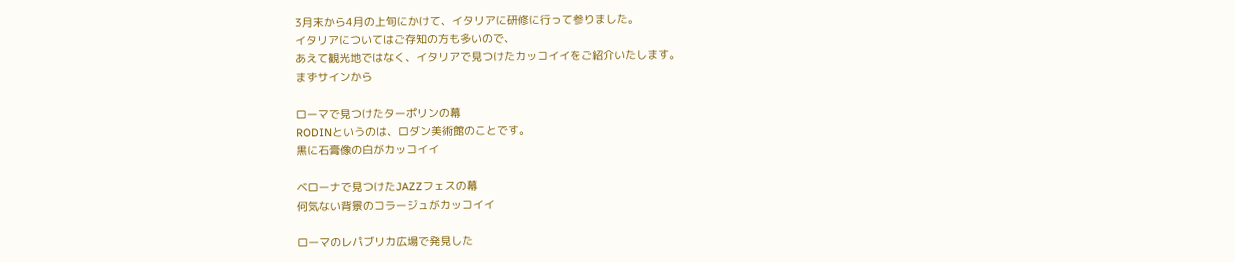3月末から4月の上旬にかけて、イタリアに研修に行って参りました。
イタリアについてはご存知の方も多いので、
あえて観光地ではなく、イタリアで見つけたカッコイイをご紹介いたします。
まずサインから

ローマで見つけたターポリンの幕
RODINというのは、ロダン美術館のことです。
黒に石膏像の白がカッコイイ

ベローナで見つけたJAZZフェスの幕
何気ない背景のコラージュがカッコイイ

ローマのレパブリカ広場で発見した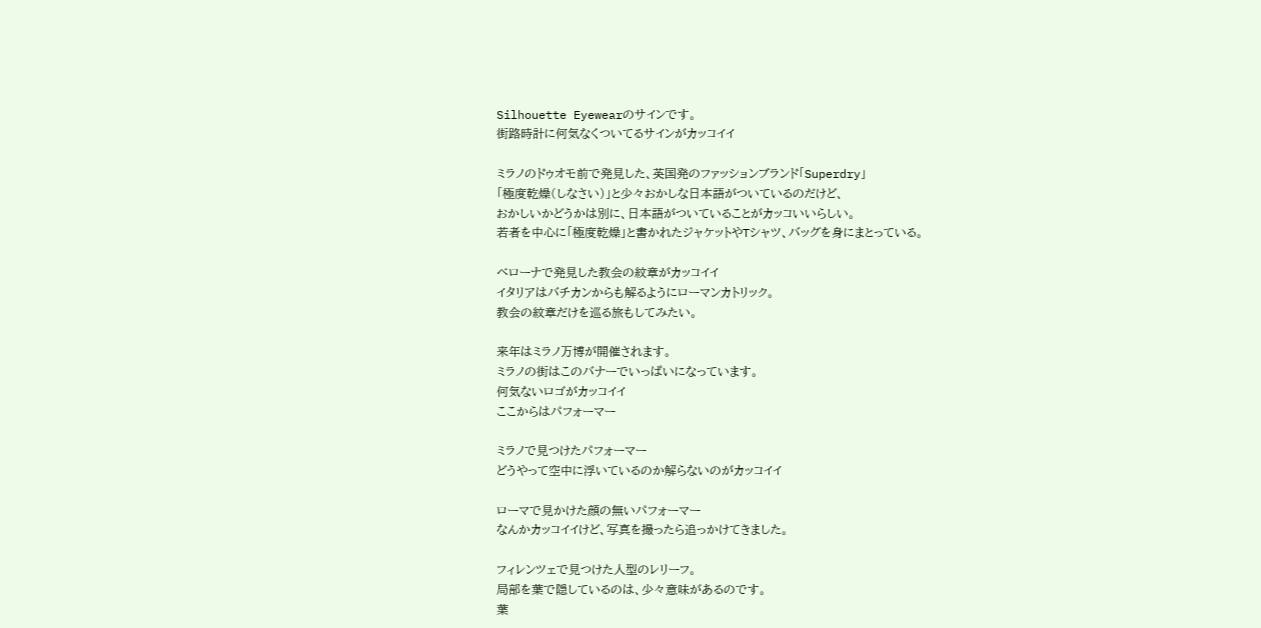Silhouette Eyewearのサインです。
街路時計に何気なくついてるサインがカッコイイ

ミラノのドゥオモ前で発見した、英国発のファッションブランド「Superdry」
「極度乾燥(しなさい)」と少々おかしな日本語がついているのだけど、
おかしいかどうかは別に、日本語がついていることがカッコいいらしい。
若者を中心に「極度乾燥」と書かれたジャケットやTシャツ、バッグを身にまとっている。

ベローナで発見した教会の紋章がカッコイイ
イタリアはバチカンからも解るようにローマンカトリック。
教会の紋章だけを巡る旅もしてみたい。

来年はミラノ万博が開催されます。
ミラノの街はこのバナーでいっぱいになっています。
何気ないロゴがカッコイイ
ここからはパフォーマー

ミラノで見つけたパフォーマー
どうやって空中に浮いているのか解らないのがカッコイイ

ローマで見かけた顔の無いパフォーマー
なんかカッコイイけど、写真を撮ったら追っかけてきました。

フィレンツェで見つけた人型のレリーフ。
局部を葉で隠しているのは、少々意味があるのです。
葉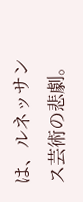は、ルネッサンス芸術の悲劇。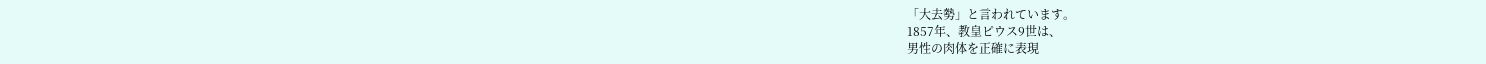「大去勢」と言われています。
1857年、教皇ピウス9世は、
男性の肉体を正確に表現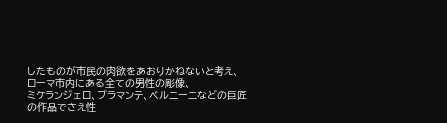したものが市民の肉欲をあおりかねないと考え、
ローマ市内にある全ての男性の彫像、
ミケランジェロ、ブラマンテ、ベルニーニなどの巨匠の作品でさえ性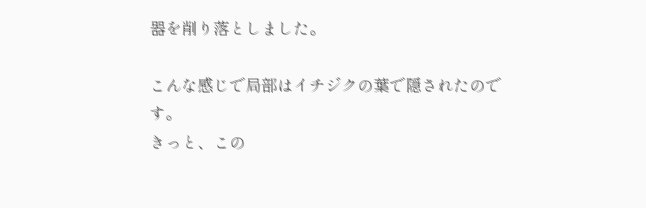器を削り落としました。

こんな感じで局部はイチジクの葉で隠されたのです。
きっと、この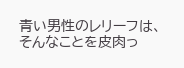青い男性のレリーフは、そんなことを皮肉っ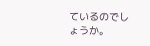ているのでしょうか。